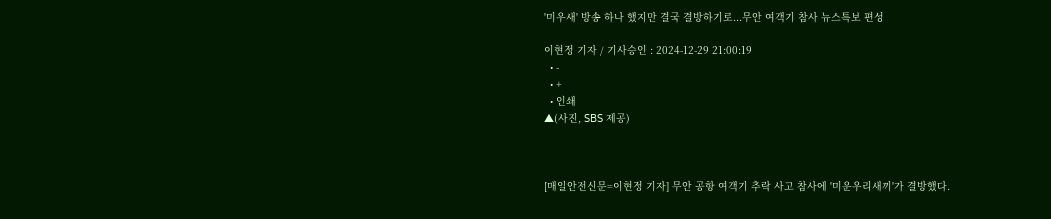'미우새' 방송 하나 했지만 결국 결방하기로...무안 여객기 참사 뉴스특보 편성

이현정 기자 / 기사승인 : 2024-12-29 21:00:19
  • -
  • +
  • 인쇄
▲(사진, SBS 제공)



[매일안전신문=이현정 기자] 무안 공항 여객기 추락 사고 참사에 '미운우리새끼'가 결방했다.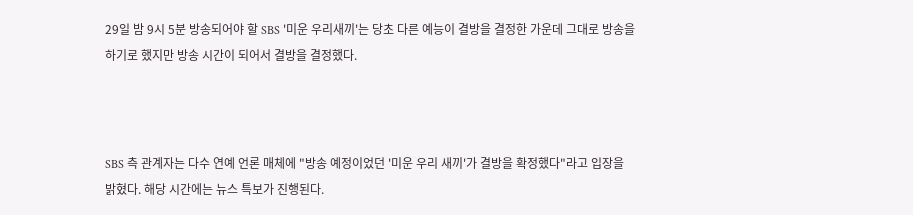29일 밤 9시 5분 방송되어야 할 SBS '미운 우리새끼'는 당초 다른 예능이 결방을 결정한 가운데 그대로 방송을 하기로 했지만 방송 시간이 되어서 결방을 결정했다.



SBS 측 관계자는 다수 연예 언론 매체에 "방송 예정이었던 '미운 우리 새끼'가 결방을 확정했다"라고 입장을 밝혔다. 해당 시간에는 뉴스 특보가 진행된다.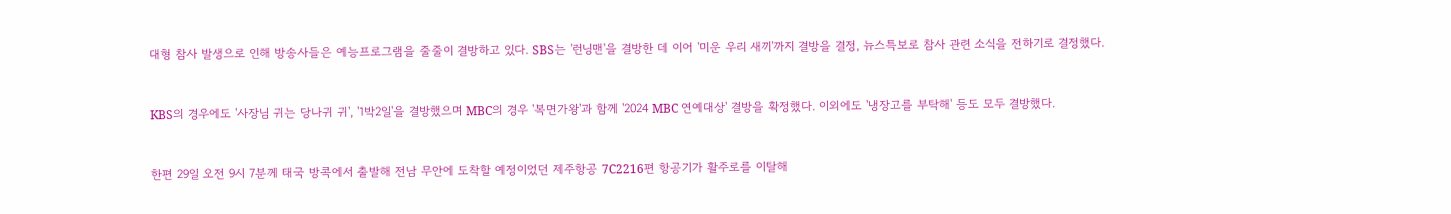대형 참사 발생으로 인해 방송사들은 예능프로그램을 줄줄이 결방하고 있다. SBS는 '런닝맨'을 결방한 데 이어 '미운 우리 새끼'까지 결방을 결정, 뉴스특보로 참사 관련 소식을 전하기로 결정했다.



KBS의 경우에도 '사장님 귀는 당나귀 귀', '1박2일'을 결방했으며 MBC의 경우 '복면가왕'과 함께 '2024 MBC 연예대상' 결방을 확정했다. 이외에도 '냉장고를 부탁해' 등도 모두 결방했다.



한편 29일 오전 9시 7분께 태국 방콕에서 출발해 전남 무안에 도착할 예정이었던 제주항공 7C2216편 항공기가 활주로를 이탈해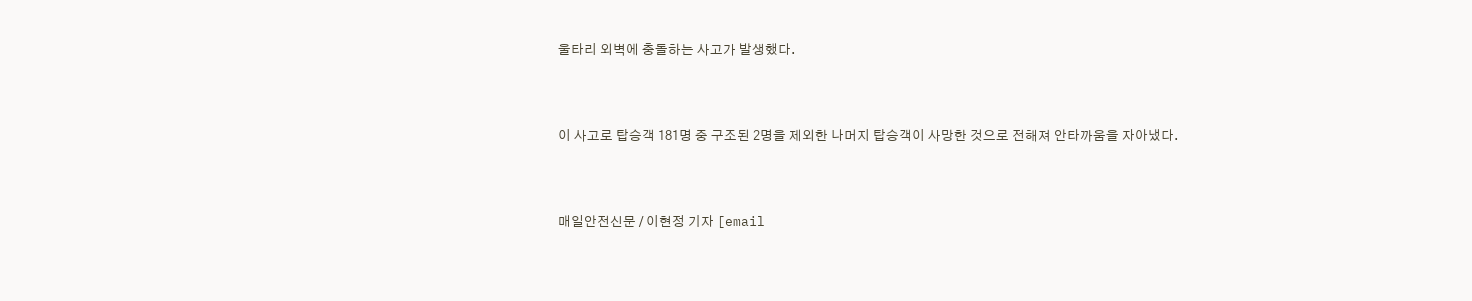울타리 외벽에 충돌하는 사고가 발생했다.



이 사고로 탑승객 181명 중 구조된 2명을 제외한 나머지 탑승객이 사망한 것으로 전해져 안타까움을 자아냈다.



매일안전신문 / 이현정 기자 [email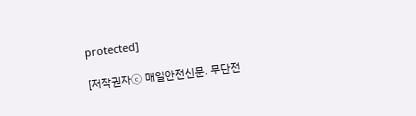protected]

[저작권자ⓒ 매일안전신문. 무단전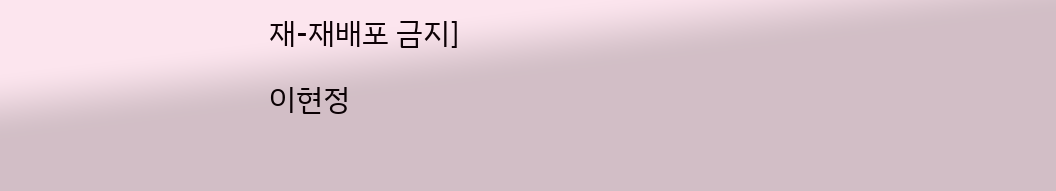재-재배포 금지]

이현정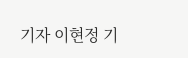기자 이현정 기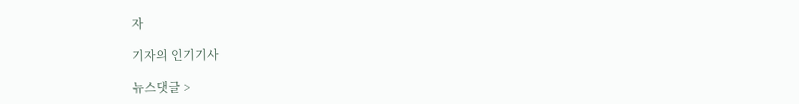자

기자의 인기기사

뉴스댓글 >